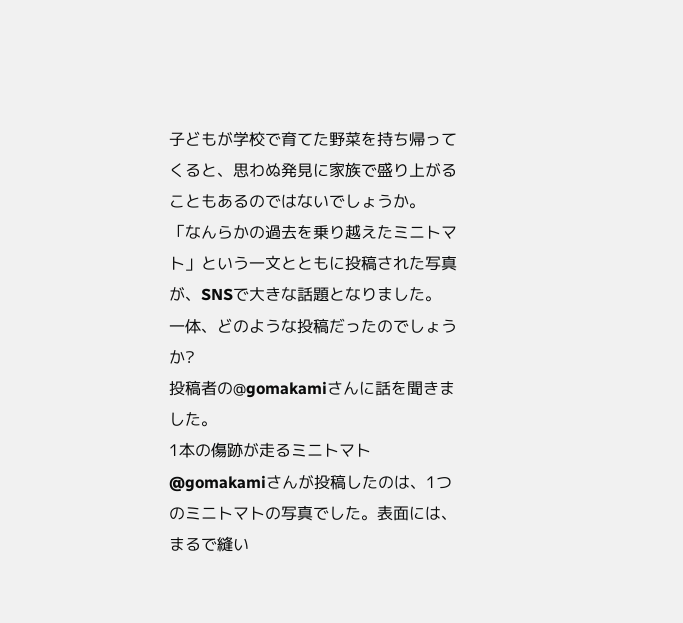子どもが学校で育てた野菜を持ち帰ってくると、思わぬ発見に家族で盛り上がることもあるのではないでしょうか。
「なんらかの過去を乗り越えたミニトマト」という一文とともに投稿された写真が、SNSで大きな話題となりました。
一体、どのような投稿だったのでしょうか?
投稿者の@gomakamiさんに話を聞きました。
1本の傷跡が走るミニトマト
@gomakamiさんが投稿したのは、1つのミニトマトの写真でした。表面には、まるで縫い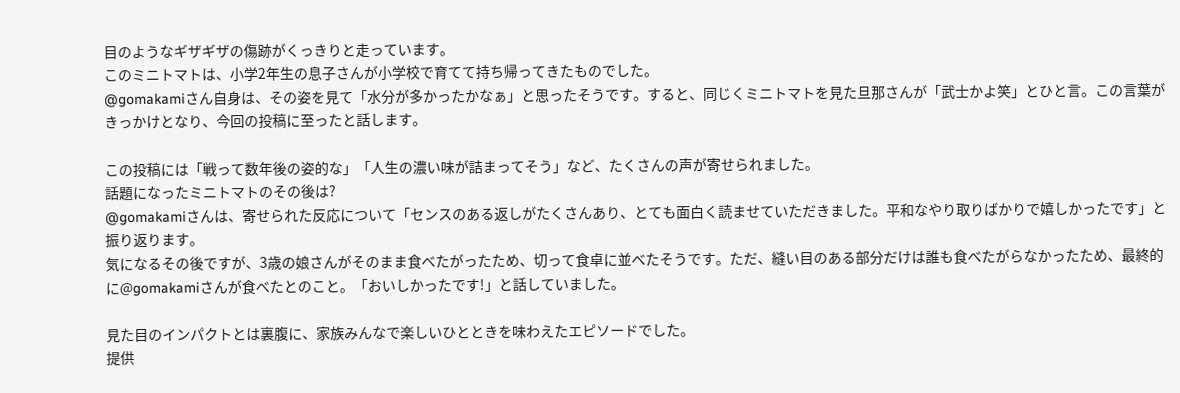目のようなギザギザの傷跡がくっきりと走っています。
このミニトマトは、小学2年生の息子さんが小学校で育てて持ち帰ってきたものでした。
@gomakamiさん自身は、その姿を見て「水分が多かったかなぁ」と思ったそうです。すると、同じくミニトマトを見た旦那さんが「武士かよ笑」とひと言。この言葉がきっかけとなり、今回の投稿に至ったと話します。

この投稿には「戦って数年後の姿的な」「人生の濃い味が詰まってそう」など、たくさんの声が寄せられました。
話題になったミニトマトのその後は?
@gomakamiさんは、寄せられた反応について「センスのある返しがたくさんあり、とても面白く読ませていただきました。平和なやり取りばかりで嬉しかったです」と振り返ります。
気になるその後ですが、3歳の娘さんがそのまま食べたがったため、切って食卓に並べたそうです。ただ、縫い目のある部分だけは誰も食べたがらなかったため、最終的に@gomakamiさんが食べたとのこと。「おいしかったです!」と話していました。

見た目のインパクトとは裏腹に、家族みんなで楽しいひとときを味わえたエピソードでした。
提供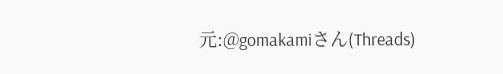元:@gomakamiさん(Threads)